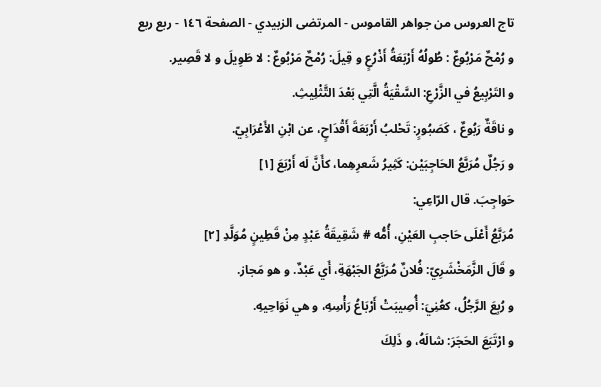تاج العروس من جواهر القاموس - المرتضى الزبيدي - الصفحة ١٤٦ - ربع ربع
و رُمْحٌ مَرْبُوعٌ : طُولُهُ أَرْبَعَةُ أَذْرُعٍ و قِيلَ: رُمْحٌ مَرْبُوعٌ : لا طَوِيلَ و لا قَصِير.
و التَرْبِيعُ في الزَّرْعِ: السَّقْيَةُ الَّتِي بَعْدَ التَّثْلِيثِ.
و ناقَةٌ رَبُوعٌ ، كَصَبُورٍ: تَحْلبُ أَرْبَعَةَ أَقْدَاحٍ، عن ابْنِ الأَعْرَابِيّ.
و رَجُلٌ مُرَبَّعُ الحَاجِبَيْن: كَثِيرُ شَعرِهِما، كأَنَّ لَه أَرْبَعَ [١]
حَواجِبَ. قال الرّاعِي:
مُرَبَّعُ أَعْلَى حَاجبِ العَيْنِ، أُمُّه # شَقِيقَةُ عَبْدٍ مِنْ قَطِينٍ مُوَلَّدِ [٢]
و قَالَ الزَّمَخْشَرِيّ: فُلانٌ مُرَبَّعُ الجَبْهَةِ، أَي عَبْدٌ. و هو مَجاز.
و رُبِعَ الرَّجُلُ، كعُنِيَ: أُصِيبَتْ أَرْبَاعُ رَأْسِهِ، و هي نَوَاحِيهِ.
و ارْتَبَعَ الحَجَرَ: شالَهُ، و ذَلِكَ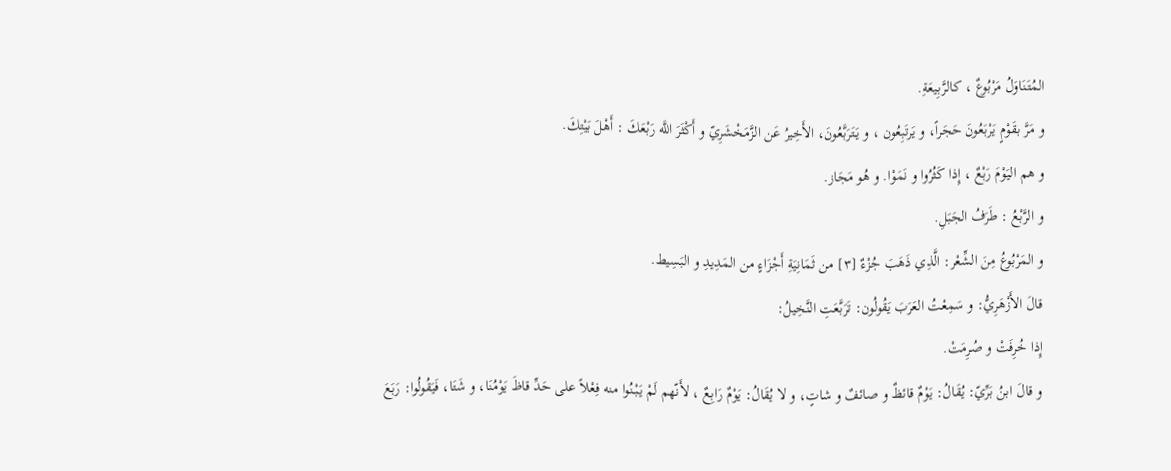المُتَنَاوَلُ مَرْبُوعٌ ، كالرَّبِيعَةِ.
و مَرَّ بقَوْمٍ يَرْبَعُونَ حَجَراً، و يَرتَبِعُون ، و يَتَرَبَّعُونَ، الأَخِيرُ عَن الزَّمَخْشَرِيّ و أَكْثَرَ اللَّه رَبْعَكَ : أَهْلَ بَيْتِكَ.
و هم اليَوْمَ رَبْعٌ ، إِذا كَثُرُوا و نَمَوْا. و هُو مَجَاز.
و الرَّبْعُ : طَرَفُ الجَبَلِ.
و المَرْبُوعُ مِنَ الشِّعْر: الَّذِي ذَهَبَ جُزْءٌ [٣] من ثَمَانِيَةِ أَجْزَاءٍ من المَدِيدِ و البَسِيط.
قالَ الأَزْهَرِيُّ: و سَمِعْتُ العَرَبَ يَقُولُون: تَرَبَّعَتِ النَّخِيلُ:
إِذا خُرِفَتْ و صُرِمَتْ.
و قالَ ابنُ بَرِّيّ: يُقَالُ: يَوْمٌ قائظٌ و صائفٌ و شاتٍ، و لا يُقَالُ: يَوْمٌ رَابِعٌ ، لأَنّهم لَمْ يَبْنُوا منه فِعْلاً على حَدِّ قاظَ يَوْمُنَا، و شَتَا، فَيَقُولُوا: رَبَعَ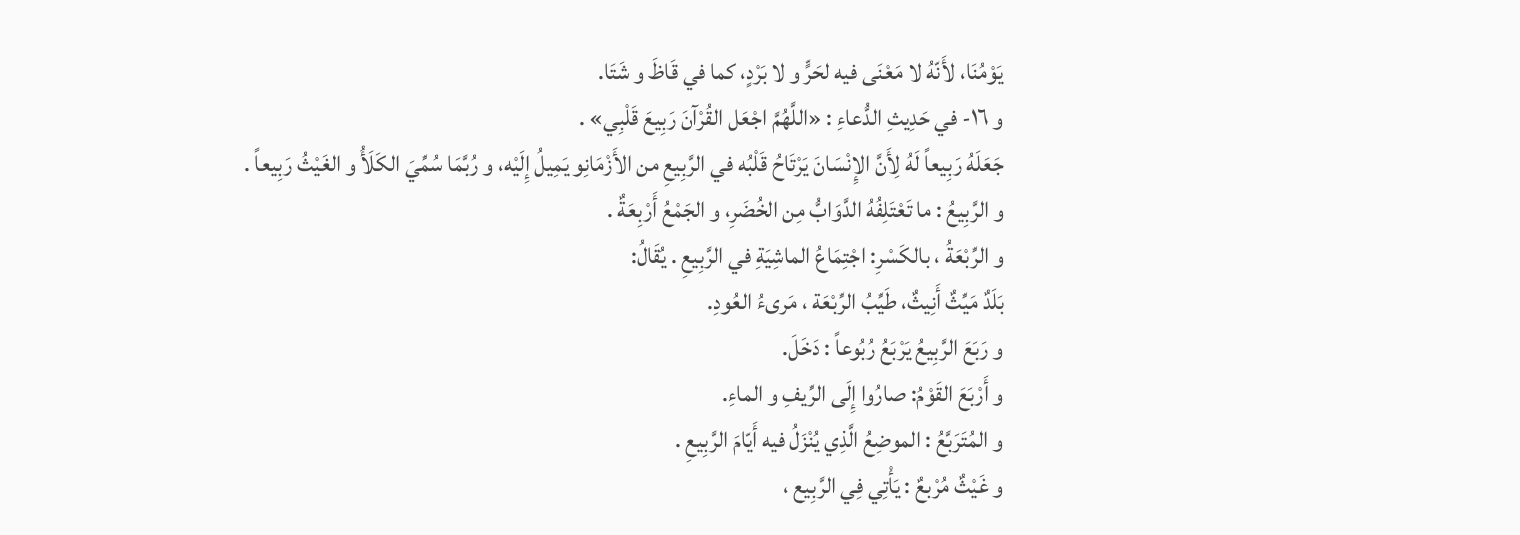يَوْمُنَا، لأَنّهُ لا مَعْنَى فيه لحَرٍّ و لا بَرْدٍ، كما في قَاظَ و شَتَا.
و ١٦- في حَدِيثِ الدُّعاءِ : «اللَّهُمَّ اجْعَل القُرْآنَ رَبِيعَ قَلْبِي» .
جَعَلَهُ رَبِيعاً لَهُ لِأَنَّ الإِنْسَانَ يَرْتَاحُ قَلْبُه في الرَّبِيعِ من الأَزْمَانِو يَمِيلُ إِلَيْه، و رُبَّمَا سُمِّيَ الكَلَأُ و الغَيْثُ رَبِيعاً .
و الرَّبِيعُ : ما تَعْتَلِفُهُ الدَّوَابُّ مِن الخُضَرِ، و الجَمْعُ أَرْبِعَةٌ .
و الرِّبْعَةُ ، بالكَسْرِ: اجْتِمَاعُ الماشِيَةِ في الرَّبِيعِ . يُقَالُ:
بَلَدٌ مَيِّثٌ أَنِيثٌ، طَيِّبُ الرِّبْعَة ، مَرىءُ العُودِ.
و رَبَعَ الرَّبِيعُ يَرْبَعُ رُبُوعاً : دَخَلَ.
و أَرْبَعَ القَوْمُ: صارُوا إِلَى الرِّيفِ و الماءِ.
و المُتَرَبَّعُ : الموضِعُ الَّذِي يُنْزَلُ فيه أَيّامَ الرَّبِيعِ .
و غَيْثٌ مُرْبعٌ : يَأْتِي فِي الرَّبِيع ،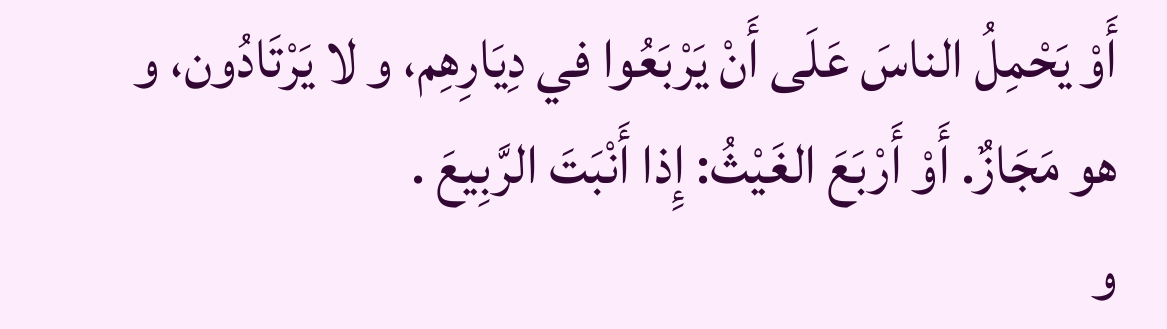أَوْ يَحْمِلُ الناسَ عَلَى أَنْ يَرْبَعُوا في دِيَارِهِم، و لا يَرْتَادُون، و هو مَجَازٌ. أَوْ أَرْبَعَ الغَيْثُ: إِذا أَنْبَتَ الرَّبِيعَ .
و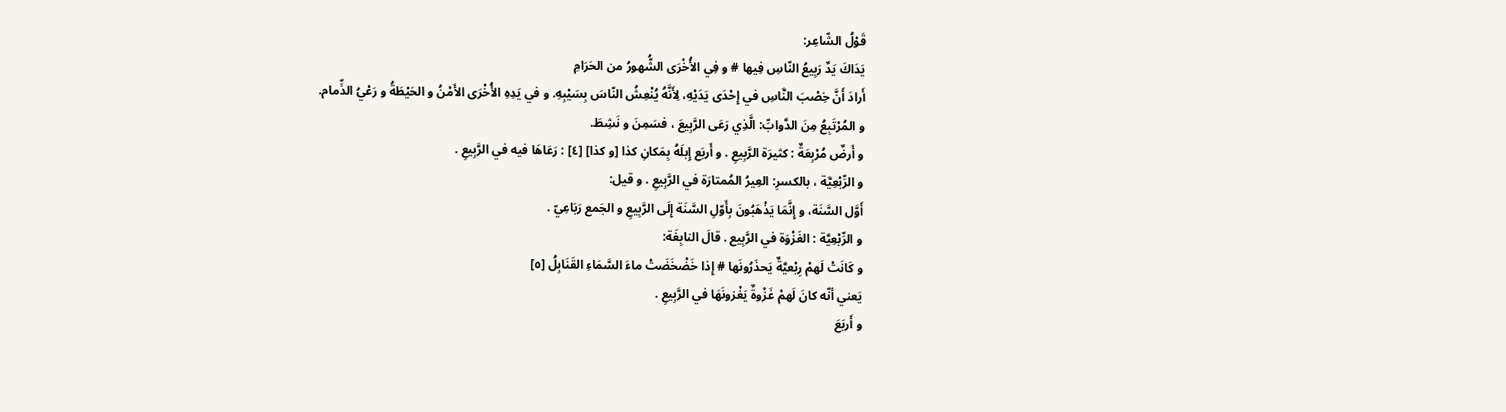قَوْلُ الشّاعِر:
يَدَاكَ يَدٌ رَبِيعُ النّاسِ فِيها # و فِي الأُخْرَى الشُّهورُ من الحَرَامِ
أَرادَ أَنَّ خِصْبَ النَّاسِ في إِحْدَى يَدَيْهِ، لِأَنَّهُ يُنْعِشُ النّاسَ بِسَيْبِهِ. و في يَدِهِ الأُخْرَى الأَمْنُ و الحَيْطَةُ و رَعْيُ الذِّمام.
و المُرْتَبِعُ مِنَ الدَّوابِّ: الَّذِي رَعَى الرَّبِيعَ ، فسَمِنَ و نَشِطَ.
و أَرضٌ مُرْبِعَةٌ : كثيرَة الرَّبِيعِ . و أَربَع إِبلَهُ بِمَكانِ كذا [و كذا] [٤] : رَعَاهَا فيه في الرَّبِيعِ .
و الرِّبْعِيَّة ، بالكسرِ: العِيرُ المُمتارَة في الرَّبِيعِ . و قيل:
أَوَّل السَّنَة، و إِنَّمَا يَذْهَبُونَ بِأَوّلِ السَّنَة إِلَى الرَّبِيعِ و الجَمع رَبَاعِيّ .
و الرِّبْعِيَّة : الغَزْوَة في الرَّبِيع . قالَ النابِغَة:
و كَانَتْ لَهمْ رِبْعيَّةٌ يَحذَرُونَها # إِذا خَضْخَضَتْ ماءَ السَّمَاءِ القَنَابِلُ [٥]
يَعني أنّه كانَ لَهمْ غَزْوةٌ يَغْزونَهَا في الرَّبِيعِ .
و أَربَعَ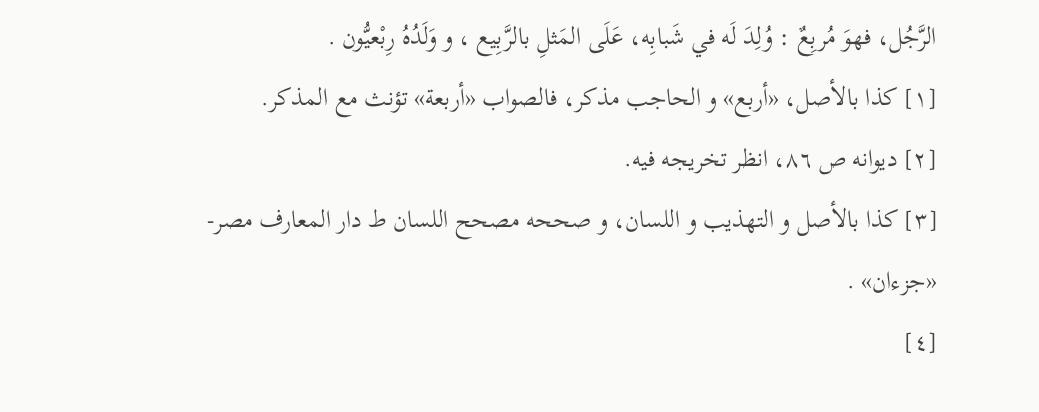الرَّجُل، فهوَ مُربِعٌ : وُلِدَ لَه في شَبابِه، عَلَى المَثلِ بالرَّبِيع ، و وَلَدُهُ رِبْعيُّون .
[١] كذا بالأصل، «أربع» و الحاجب مذكر، فالصواب «أربعة» تؤنث مع المذكر.
[٢] ديوانه ص ٨٦، انظر تخريجه فيه.
[٣] كذا بالأصل و التهذيب و اللسان، و صححه مصحح اللسان ط دار المعارف مصر- «جزءان» .
[٤]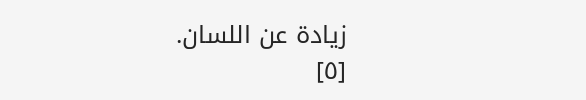زيادة عن اللسان.
[٥]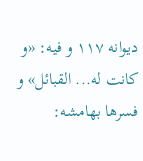ديوانه ١١٧ و فيه: «و كانت له... القبائل» و فسرها بهامشه: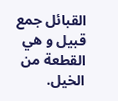القبائل جمع قبيل و هي القطعة من الخيل.